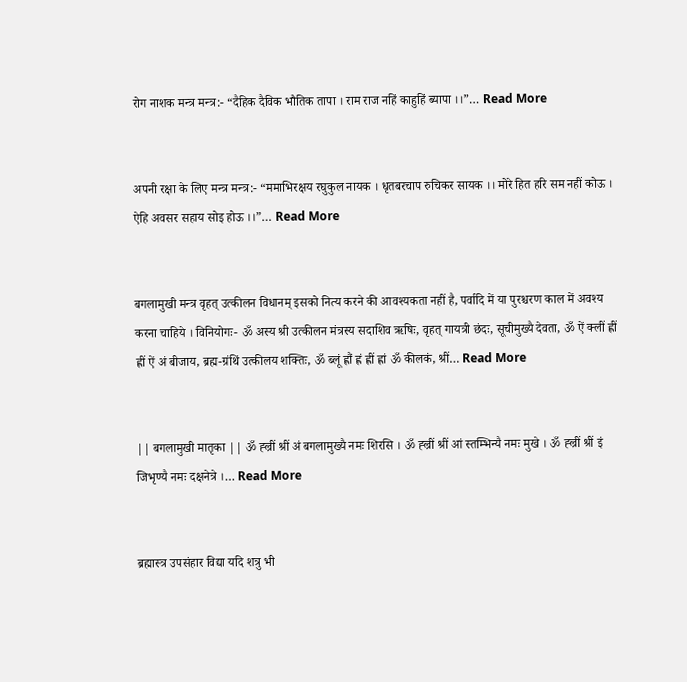रोग नाशक मन्त्र मन्त्र:- “दैहिक दैविक भौतिक तापा । राम राज नहिं काहुहिं ब्यापा ।।”… Read More


अपनी रक्षा के लिए मन्त्र मन्त्र:- “ममाभिरक्षय रघुकुल नायक । धृतबरचाप रुचिकर सायक ।। मोरे हित हरि सम नहीं कोऊ । ऐहि अवसर सहाय सोइ होऊ ।।”… Read More


बगलामुखी मन्त्र वृहत् उत्कीलन विधानम् इसको नित्य करने की आवश्यकता नहीं है, पर्वादि में या पुरश्चरण काल में अवश्य करना चाहिये । विनियोगः- ॐ अस्य श्री उत्कीलन मंत्रस्य सदाशिव ऋषिः, वृहत् गायत्री छंदः, सूचीमुख्यै देवता, ॐ ऐं क्लीं ह्लीं ह्लीं ऐं अं बीजाय, ब्रह्म-ग्रंथिं उत्कीलय शक्तिः, ॐ ब्लूं ह्लौं ह्लं ह्लीं ह्लां ॐ कीलकं, श्रीं… Read More


|| बगलामुखी मातृका || ॐ ह्ल्रीं श्रीं अं बगलामुख्यै नमः शिरसि । ॐ ह्ल्रीं श्रीं आं स्तम्भिन्यै नमः मुखे । ॐ ह्ल्रीं श्रीं इं जिभृण्यै नमः दक्षनेत्रे ।… Read More


ब्रह्मास्त्र उपसंहार विद्या यदि शत्रु भी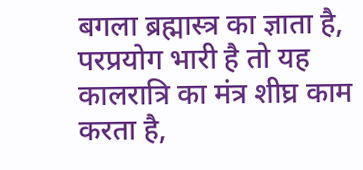बगला ब्रह्मास्त्र का ज्ञाता है, परप्रयोग भारी है तो यह कालरात्रि का मंत्र शीघ्र काम करता है,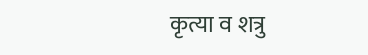कृत्या व शत्रु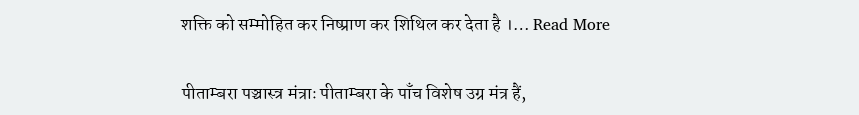शक्ति को सम्मोहित कर निष्प्राण कर शिथिल कर देता है ।… Read More


पीताम्बरा पञ्चास्त्र मंत्राः पीताम्बरा के पाँच विशेष उग्र मंत्र हैं,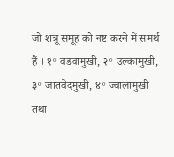जो शत्रू समूह को नष्ट करने में समर्थ हैं । १॰ वडवामुखी, २॰ उल्कामुखी, ३॰ जातवेदमुखी, ४॰ ज्वालामुखी तथा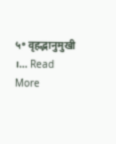५॰ वृहद्भानुमुखी ।… Read More